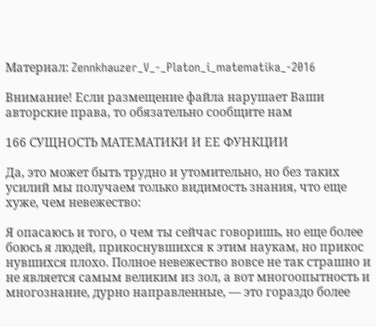Материал: Zennkhauzer_V_-_Platon_i_matematika_-2016

Внимание! Если размещение файла нарушает Ваши авторские права, то обязательно сообщите нам

166 СУЩНОСТЬ МАТЕМАТИКИ И ЕЕ ФУНКЦИИ

Да, это может быть трудно и утомительно, но без таких усилий мы получаем только видимость знания, что еще хуже, чем невежество:

Я опасаюсь и того, о чем ты сейчас говоришь, но еще более боюсь я людей, прикоснувшихся к этим наукам, но прикос нувшихся плохо. Полное невежество вовсе не так страшно и не является самым великим из зол, а вот многоопытность и многознание, дурно направленные, — это гораздо более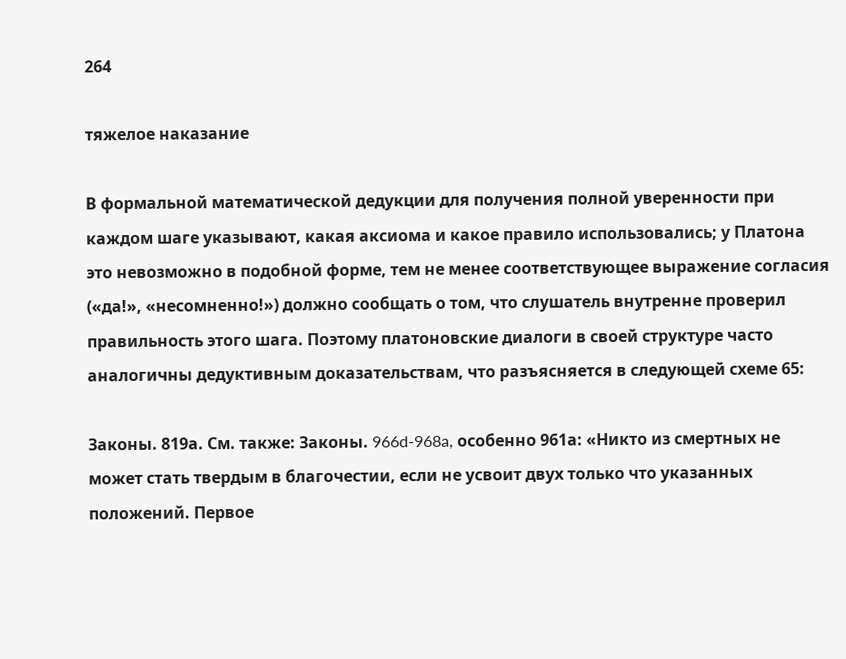264

тяжелое наказание

В формальной математической дедукции для получения полной уверенности при каждом шаге указывают, какая аксиома и какое правило использовались; у Платона это невозможно в подобной форме, тем не менее соответствующее выражение согласия («да!», «несомненно!») должно сообщать о том, что слушатель внутренне проверил правильность этого шага. Поэтому платоновские диалоги в своей структуре часто аналогичны дедуктивным доказательствам, что разъясняется в следующей схеме 65:

Законы. 819а. См. также: Законы. 966d-968a, особенно 961а: «Никто из смертных не может стать твердым в благочестии, если не усвоит двух только что указанных положений. Первое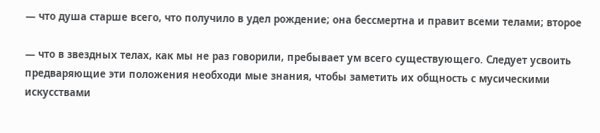— что душа старше всего, что получило в удел рождение; она бессмертна и правит всеми телами; второе

— что в звездных телах, как мы не раз говорили, пребывает ум всего существующего. Следует усвоить предваряющие эти положения необходи мые знания, чтобы заметить их общность с мусическими искусствами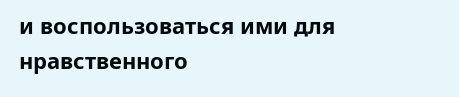и воспользоваться ими для нравственного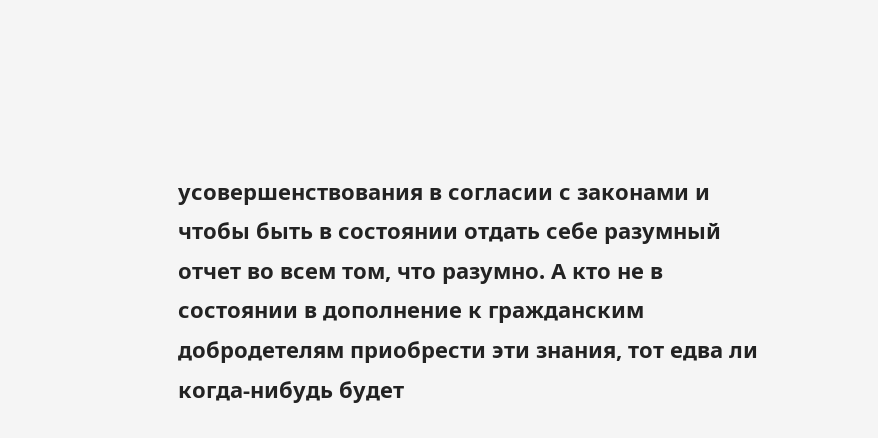усовершенствования в согласии с законами и чтобы быть в состоянии отдать себе разумный отчет во всем том, что разумно. А кто не в состоянии в дополнение к гражданским добродетелям приобрести эти знания, тот едва ли когда-нибудь будет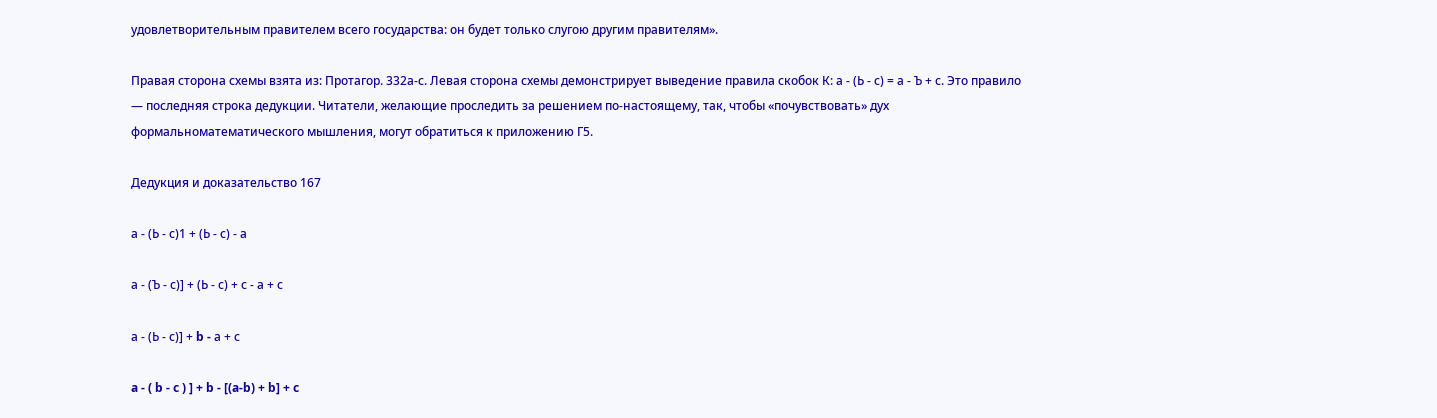удовлетворительным правителем всего государства: он будет только слугою другим правителям».

Правая сторона схемы взята из: Протагор. 332а-с. Левая сторона схемы демонстрирует выведение правила скобок К: а - (Ь - с) = а - Ъ + с. Это правило — последняя строка дедукции. Читатели, желающие проследить за решением по-настоящему, так, чтобы «почувствовать» дух формальноматематического мышления, могут обратиться к приложению Г5.

Дедукция и доказательство 167

а - (Ь - с)1 + (Ь - с) - а

а - (Ъ - с)] + (Ь - с) + с - а + с

а - (Ь - с)] + b - а + с

a - ( b - c ) ] + b - [(a-b) + b] + c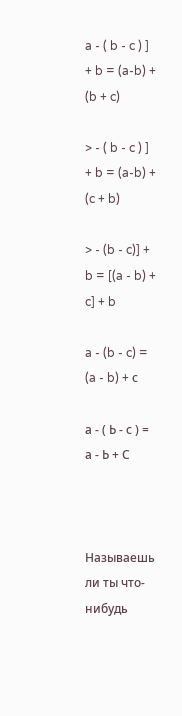a - ( b - c ) ] + b = (a-b) + (b + c)

> - ( b - c ) ] + b = (a-b) + (c + b)

> - (b - c)] + b = [(a - b) + c] + b

a - (b - c) = (a - b) + с

а - ( Ь - с ) = а - Ь + С



Называешь ли ты что-нибудь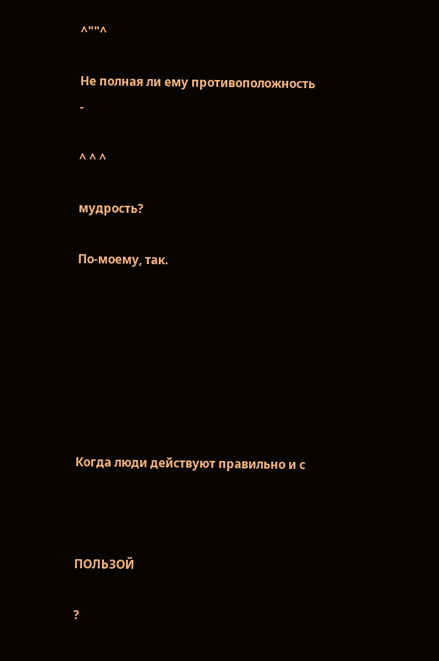^""^

Не полная ли ему противоположность -

^ ^ ^

мудрость?

По-моему, так.







Когда люди действуют правильно и с



ПОЛЬЗОЙ

?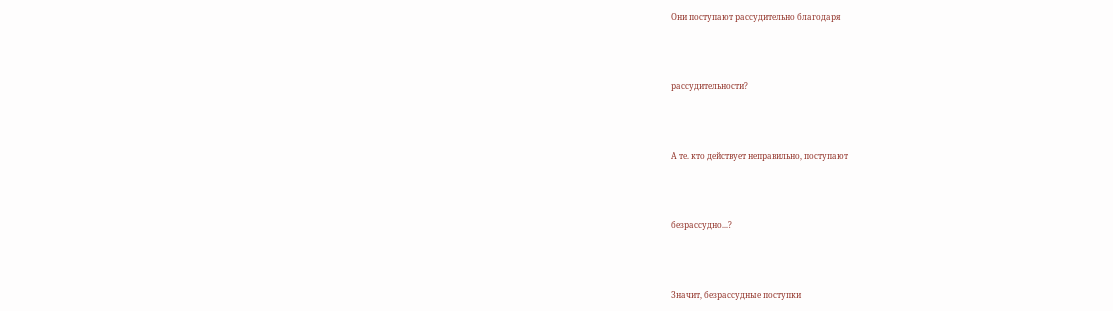Они поступают рассудительно благодаря



рассудительности?



А те. кто действует неправильно, поступают



безрассудно...?



Значит, безрассудные поступки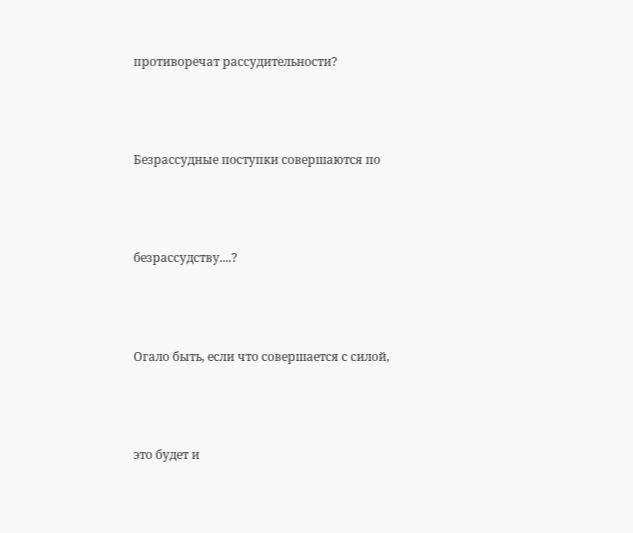противоречат рассудительности?



Безрассудные поступки совершаются по



безрассудству....?



Огало быть, если что совершается с силой,



это будет и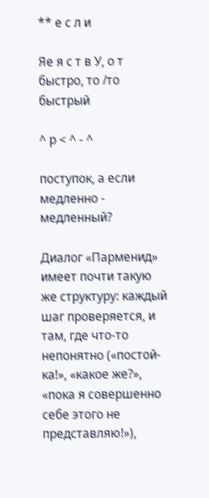** е с л и

Яе я с т в У, о т быстро, то /то быстрый

^ р < ^ - ^

поступок, а если медленно - медленный?

Диалог «Парменид» имеет почти такую же структуру: каждый шаг проверяется, и там, где что-то непонятно («постой-ка!», «какое же?», «пока я совершенно себе этого не представляю!»),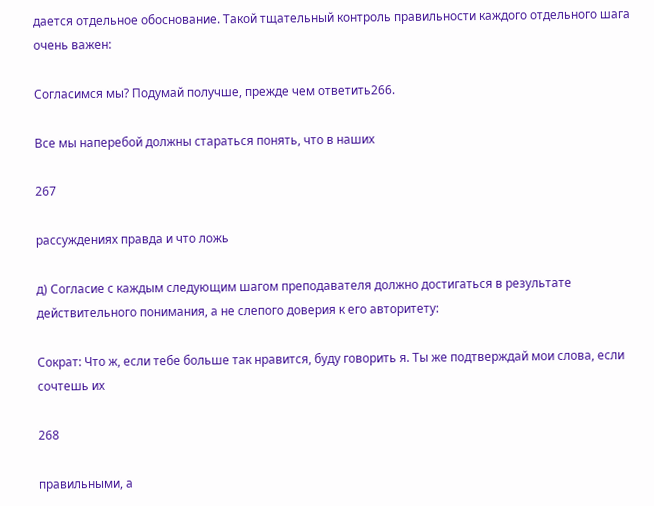дается отдельное обоснование. Такой тщательный контроль правильности каждого отдельного шага очень важен:

Согласимся мы? Подумай получше, прежде чем ответить266.

Все мы наперебой должны стараться понять, что в наших

267

рассуждениях правда и что ложь

д) Согласие с каждым следующим шагом преподавателя должно достигаться в результате действительного понимания, а не слепого доверия к его авторитету:

Сократ: Что ж, если тебе больше так нравится, буду говорить я. Ты же подтверждай мои слова, если сочтешь их

268

правильными, а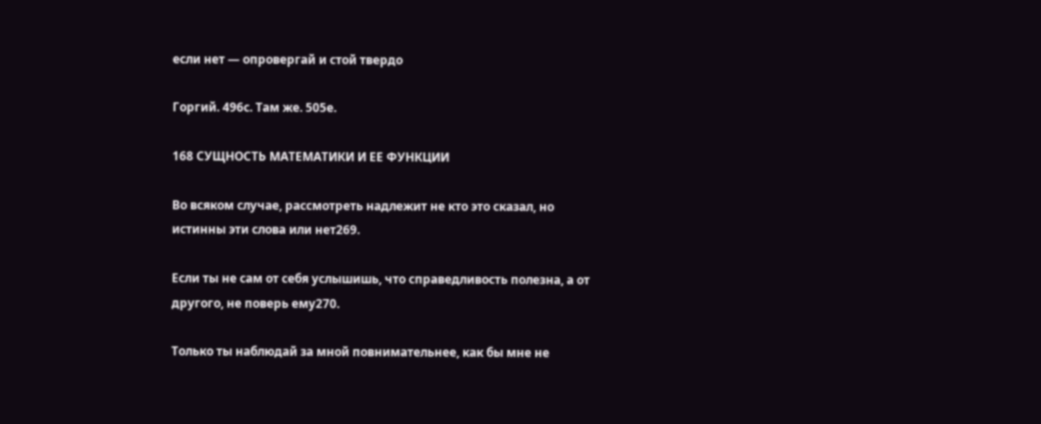если нет — опровергай и стой твердо

Горгий. 496с. Там же. 505е.

168 СУЩНОСТЬ МАТЕМАТИКИ И ЕЕ ФУНКЦИИ

Во всяком случае, рассмотреть надлежит не кто это сказал, но истинны эти слова или нет269.

Если ты не сам от себя услышишь, что справедливость полезна, а от другого, не поверь ему270.

Только ты наблюдай за мной повнимательнее, как бы мне не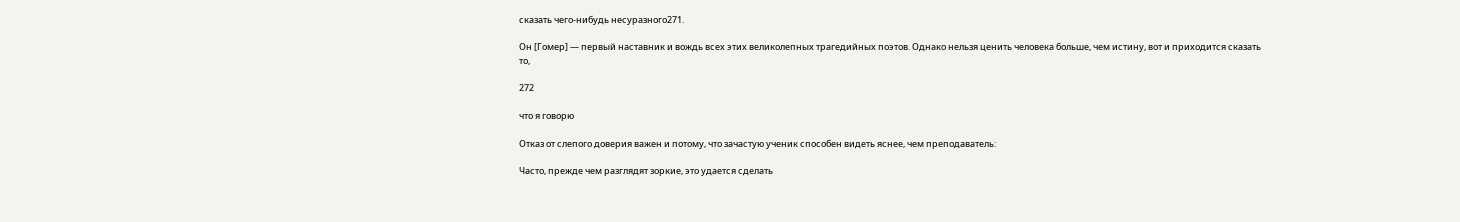сказать чего-нибудь несуразного271.

Он [Гомер] — первый наставник и вождь всех этих великолепных трагедийных поэтов. Однако нельзя ценить человека больше, чем истину, вот и приходится сказать то,

272

что я говорю

Отказ от слепого доверия важен и потому, что зачастую ученик способен видеть яснее, чем преподаватель:

Часто, прежде чем разглядят зоркие, это удается сделать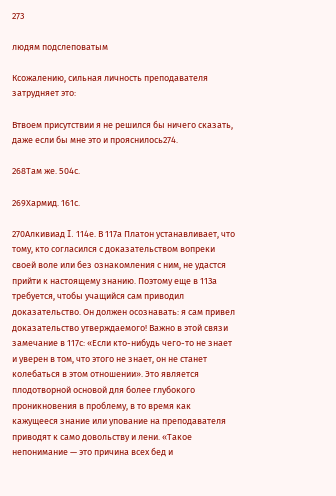273

людям подслеповатым

Ксожалению, сильная личность преподавателя затрудняет это:

Втвоем присутствии я не решился бы ничего сказать, даже если бы мне это и прояснилось274.

268Там же. 504с.

269Хармид. 161с.

270Алкивиад I. 114е. В 117а Платон устанавливает, что тому, кто согласился с доказательством вопреки своей воле или без ознакомления с ним, не удастся прийти к настоящему знанию. Поэтому еще в 113а требуется, чтобы учащийся сам приводил доказательство. Он должен осознавать: я сам привел доказательство утверждаемого! Важно в этой связи замечание в 117с: «Если кто-нибудь чего-то не знает и уверен в том, что этого не знает, он не станет колебаться в этом отношении». Это является плодотворной основой для более глубокого проникновения в проблему, в то время как кажущееся знание или упование на преподавателя приводят к само довольству и лени. «Такое непонимание — это причина всех бед и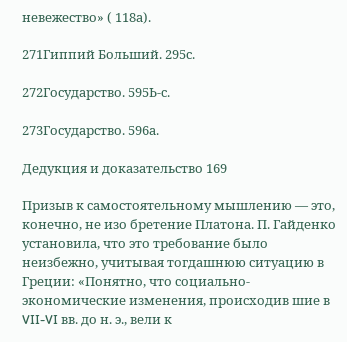невежество» ( 118а).

271Гиппий Больший. 295с.

272Государство. 595Ь-с.

273Государство. 596а.

Дедукция и доказательство 169

Призыв к самостоятельному мышлению — это, конечно, не изо бретение Платона. П. Гайденко установила, что это требование было неизбежно, учитывая тогдашнюю ситуацию в Греции: «Понятно, что социально-экономические изменения, происходив шие в VII-VI вв. до н. э., вели к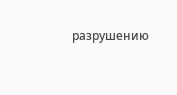разрушению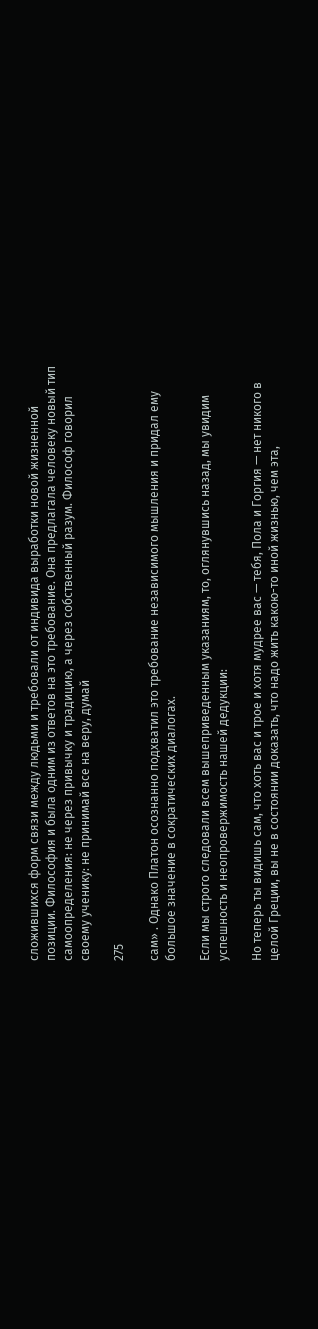сложившихся форм связи между людьми и требовали от индивида выработки новой жизненной позиции. Философия и была одним из ответов на это требование. Она предлагала человеку новый тип самоопределения: не через привычку и традицию, а через собственный разум. Философ говорил своему ученику: не принимай все на веру, думай

275

сам» . Однако Платон осознанно подхватил это требование независимого мышления и придал ему большое значение в сократических диалогах.

Если мы строго следовали всем вышеприведенным указаниям, то, оглянувшись назад, мы увидим успешность и неопровержимость нашей дедукции:

Но теперь ты видишь сам, что хоть вас и трое и хотя мудрее вас — тебя, Пола и Горгия — нет никого в целой Греции, вы не в состоянии доказать, что надо жить какою-то иной жизнью, чем эта,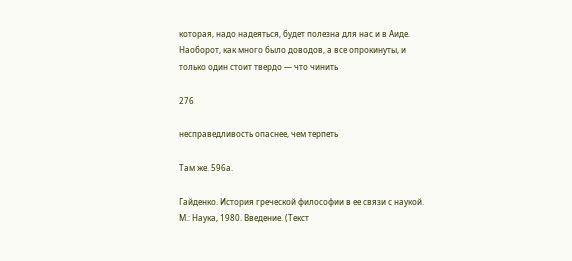которая, надо надеяться, будет полезна для нас и в Аиде. Наоборот, как много было доводов, а все опрокинуты, и только один стоит твердо — что чинить

276

несправедливость опаснее, чем терпеть

Там же. 596а.

Гайденко. История греческой философии в ее связи с наукой. М.: Наука, 1980. Введение. (Текст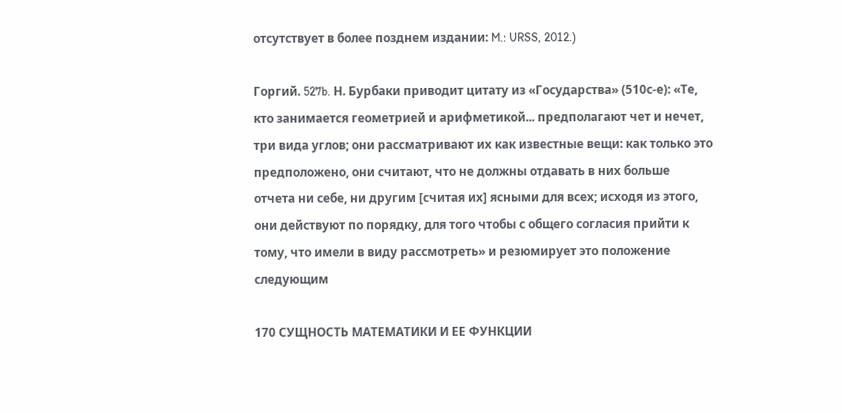отсутствует в более позднем издании: M.: URSS, 2012.)

Горгий. 527b. Н. Бурбаки приводит цитату из «Государства» (510с-е): «Те, кто занимается геометрией и арифметикой... предполагают чет и нечет, три вида углов; они рассматривают их как известные вещи: как только это предположено, они считают, что не должны отдавать в них больше отчета ни себе, ни другим [считая их] ясными для всех; исходя из этого, они действуют по порядку, для того чтобы с общего согласия прийти к тому, что имели в виду рассмотреть» и резюмирует это положение следующим

170 СУЩНОСТЬ МАТЕМАТИКИ И ЕЕ ФУНКЦИИ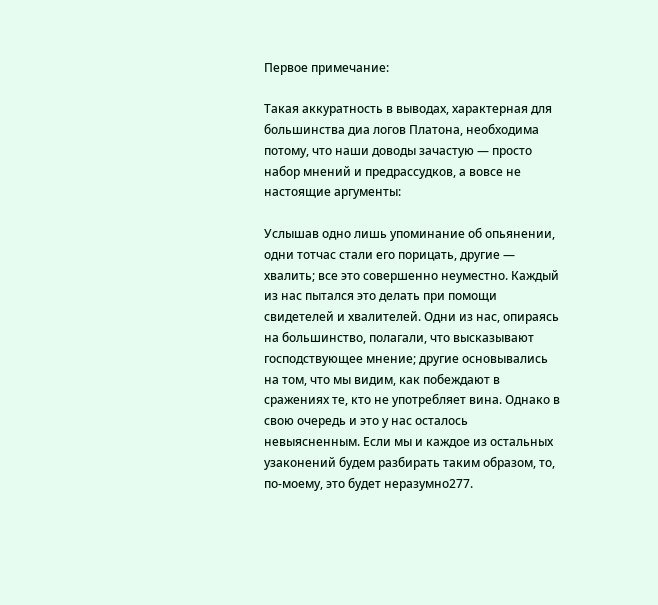Первое примечание:

Такая аккуратность в выводах, характерная для большинства диа логов Платона, необходима потому, что наши доводы зачастую — просто набор мнений и предрассудков, а вовсе не настоящие аргументы:

Услышав одно лишь упоминание об опьянении, одни тотчас стали его порицать, другие — хвалить; все это совершенно неуместно. Каждый из нас пытался это делать при помощи свидетелей и хвалителей. Одни из нас, опираясь на большинство, полагали, что высказывают господствующее мнение; другие основывались на том, что мы видим, как побеждают в сражениях те, кто не употребляет вина. Однако в свою очередь и это у нас осталось невыясненным. Если мы и каждое из остальных узаконений будем разбирать таким образом, то, по-моему, это будет неразумно277.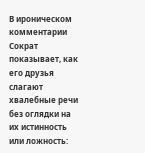В ироническом комментарии Сократ показывает, как его друзья слагают хвалебные речи без оглядки на их истинность или ложность: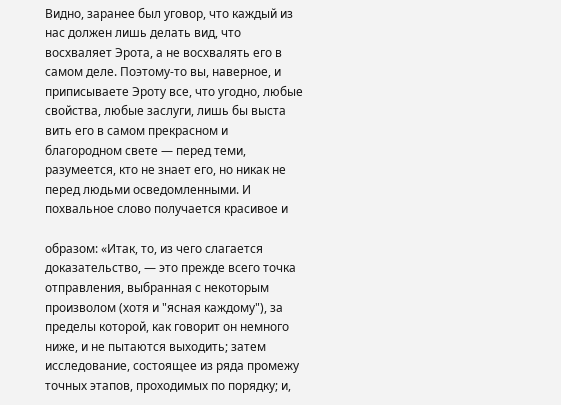Видно, заранее был уговор, что каждый из нас должен лишь делать вид, что восхваляет Эрота, а не восхвалять его в самом деле. Поэтому-то вы, наверное, и приписываете Эроту все, что угодно, любые свойства, любые заслуги, лишь бы выста вить его в самом прекрасном и благородном свете — перед теми, разумеется, кто не знает его, но никак не перед людьми осведомленными. И похвальное слово получается красивое и

образом: «Итак, то, из чего слагается доказательство, — это прежде всего точка отправления, выбранная с некоторым произволом (хотя и "ясная каждому"), за пределы которой, как говорит он немного ниже, и не пытаются выходить; затем исследование, состоящее из ряда промежу точных этапов, проходимых по порядку; и,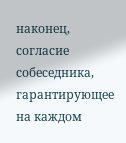наконец, согласие собеседника, гарантирующее на каждом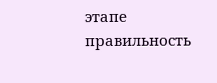этапе правильность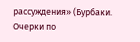рассуждения» (Бурбаки. Очерки по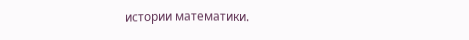истории математики.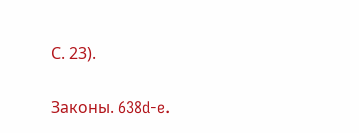С. 23).

Законы. 638d-e.